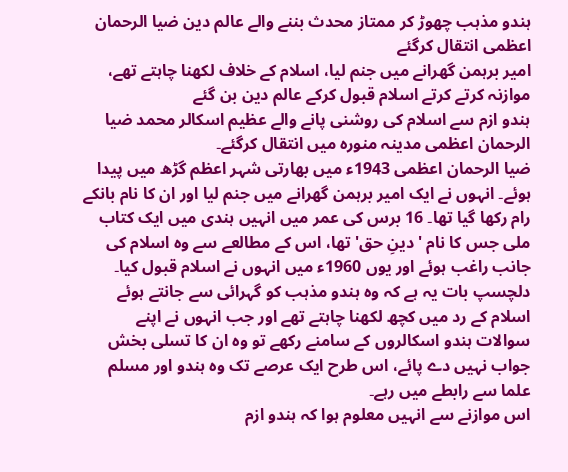ہندو مذہب چھوڑ کر ممتاز محدث بننے والے عالم دین ضیا الرحمان اعظمی انتقال کرگئے
امیر برہمن گھرانے میں جنم لیا، اسلام کے خلاف لکھنا چاہتے تھے، موازنہ کرتے کرتے اسلام قبول کرکے عالم دین بن گئے
ہندو ازم سے اسلام کی روشنی پانے والے عظیم اسکالر محمد ضیا الرحمان اعظمی مدینہ منورہ میں انتقال کرگئے۔
ضیا الرحمان اعظمی 1943ء میں بھارتی شہر اعظم گڑھ میں پیدا ہوئے۔ انہوں نے ایک امیر برہمن گھرانے میں جنم لیا اور ان کا نام بانکے رام رکھا گیا تھا۔ 16 برس کی عمر میں انہیں ہندی میں ایک کتاب ملی جس کا نام 'دینِ حق' تھا، اس کے مطالعے سے وہ اسلام کی جانب راغب ہوئے اور یوں 1960ء میں انہوں نے اسلام قبول کیا۔
دلچسپ بات یہ ہے کہ وہ ہندو مذہب کو گہرائی سے جانتے ہوئے اسلام کے رد میں کچھ لکھنا چاہتے تھے اور جب انہوں نے اپنے سوالات ہندو اسکالروں کے سامنے رکھے تو وہ ان کا تسلی بخش جواب نہیں دے پائے، اس طرح ایک عرصے تک وہ ہندو اور مسلم علما سے رابطے میں رہے۔
اس موازنے سے انہیں معلوم ہوا کہ ہندو ازم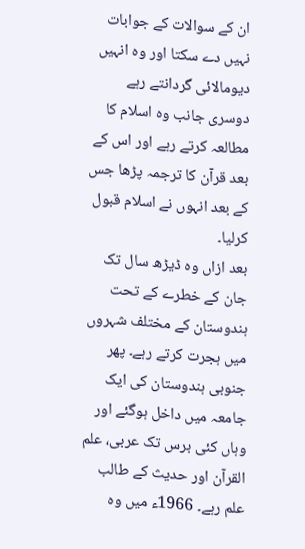ان کے سوالات کے جوابات نہیں دے سکتا اور وہ انہیں دیومالائی گردانتے رہے دوسری جانب وہ اسلام کا مطالعہ کرتے رہے اور اس کے بعد قرآن کا ترجمہ پڑھا جس کے بعد انہوں نے اسلام قبول کرلیا۔
بعد ازاں وہ ڈیڑھ سال تک جان کے خطرے کے تحت ہندوستان کے مختلف شہروں میں ہجرت کرتے رہے۔ پھر جنوبی ہندوستان کی ایک جامعہ میں داخل ہوگئے اور وہاں کئی برس تک عربی، علم القرآن اور حدیث کے طالب علم رہے۔ 1966ء میں وہ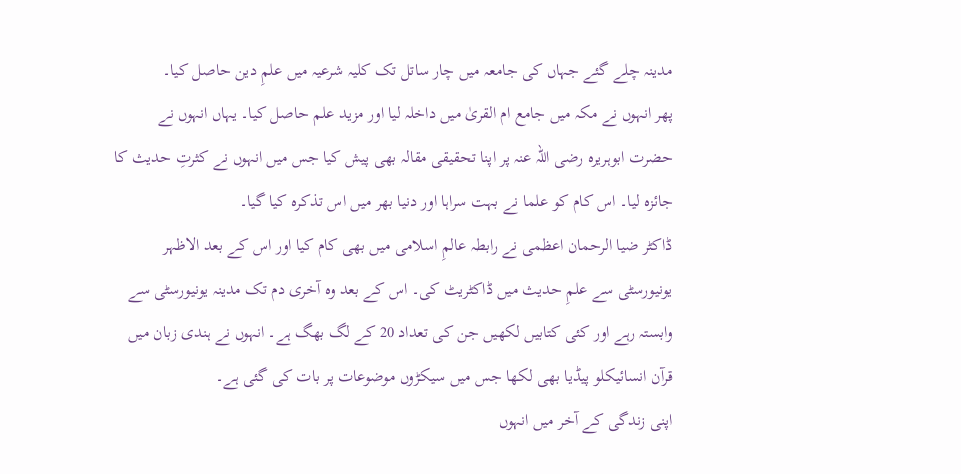مدینہ چلے گئے جہاں کی جامعہ میں چار ساتل تک کلیہ شرعیہ میں علمِ دین حاصل کیا۔
پھر انہوں نے مکہ میں جامع ام القریٰ میں داخلہ لیا اور مزید علم حاصل کیا۔ یہاں انہوں نے حضرت ابوہریرہ رضی اللہ عنہ پر اپنا تحقیقی مقالہ بھی پیش کیا جس میں انہوں نے کثرتِ حدیث کا جائزہ لیا۔ اس کام کو علما نے بہت سراہا اور دنیا بھر میں اس تذکرہ کیا گیا۔
ڈاکٹر ضیا الرحمان اعظمی نے رابطہ عالمِ اسلامی میں بھی کام کیا اور اس کے بعد الاظہر یونیورسٹی سے علمِ حدیث میں ڈاکٹریٹ کی۔ اس کے بعد وہ آخری دم تک مدینہ یونیورسٹی سے وابستہ رہے اور کئی کتابیں لکھیں جن کی تعداد 20 کے لگ بھگ ہے۔ انہوں نے ہندی زبان میں قرآن انسائیکلو پیڈیا بھی لکھا جس میں سیکڑوں موضوعات پر بات کی گئی ہے۔
اپنی زندگی کے آخر میں انہوں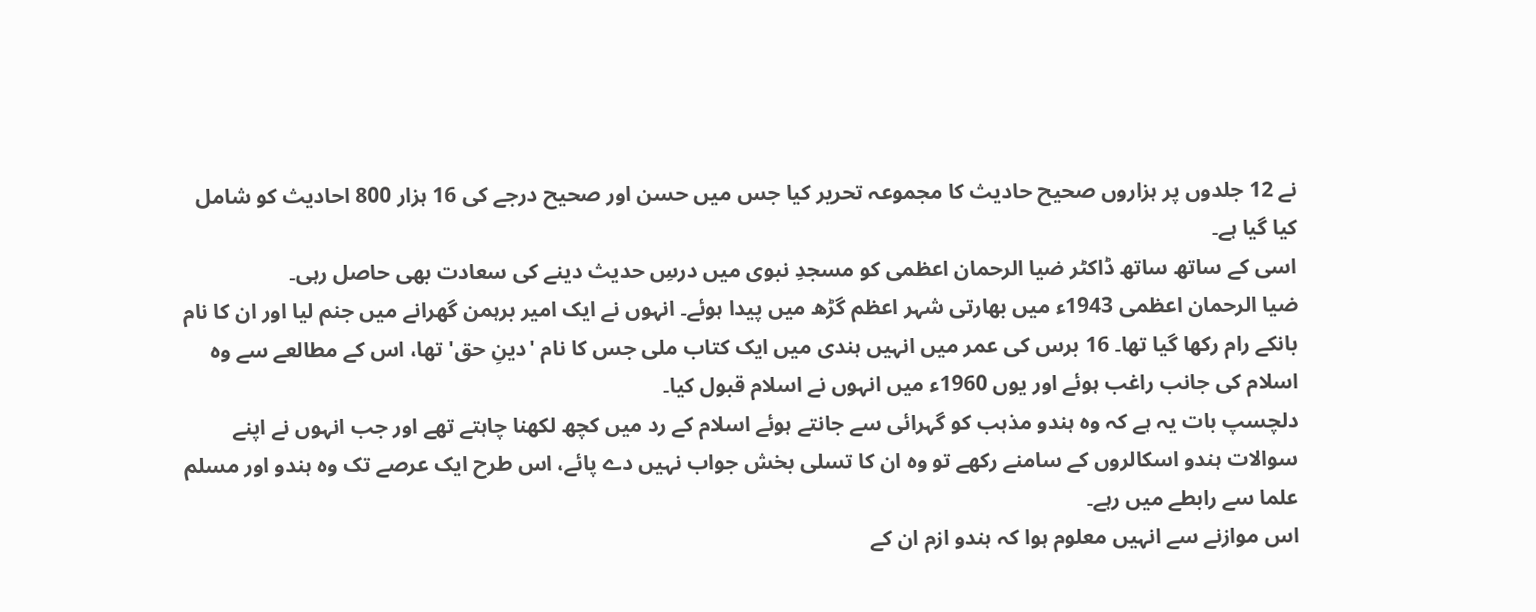نے 12 جلدوں پر ہزاروں صحیح حادیث کا مجموعہ تحریر کیا جس میں حسن اور صحیح درجے کی 16 ہزار 800 احادیث کو شامل کیا گیا ہے۔
اسی کے ساتھ ساتھ ڈاکٹر ضیا الرحمان اعظمی کو مسجدِ نبوی میں درسِ حدیث دینے کی سعادت بھی حاصل رہی۔
ضیا الرحمان اعظمی 1943ء میں بھارتی شہر اعظم گڑھ میں پیدا ہوئے۔ انہوں نے ایک امیر برہمن گھرانے میں جنم لیا اور ان کا نام بانکے رام رکھا گیا تھا۔ 16 برس کی عمر میں انہیں ہندی میں ایک کتاب ملی جس کا نام 'دینِ حق' تھا، اس کے مطالعے سے وہ اسلام کی جانب راغب ہوئے اور یوں 1960ء میں انہوں نے اسلام قبول کیا۔
دلچسپ بات یہ ہے کہ وہ ہندو مذہب کو گہرائی سے جانتے ہوئے اسلام کے رد میں کچھ لکھنا چاہتے تھے اور جب انہوں نے اپنے سوالات ہندو اسکالروں کے سامنے رکھے تو وہ ان کا تسلی بخش جواب نہیں دے پائے، اس طرح ایک عرصے تک وہ ہندو اور مسلم علما سے رابطے میں رہے۔
اس موازنے سے انہیں معلوم ہوا کہ ہندو ازم ان کے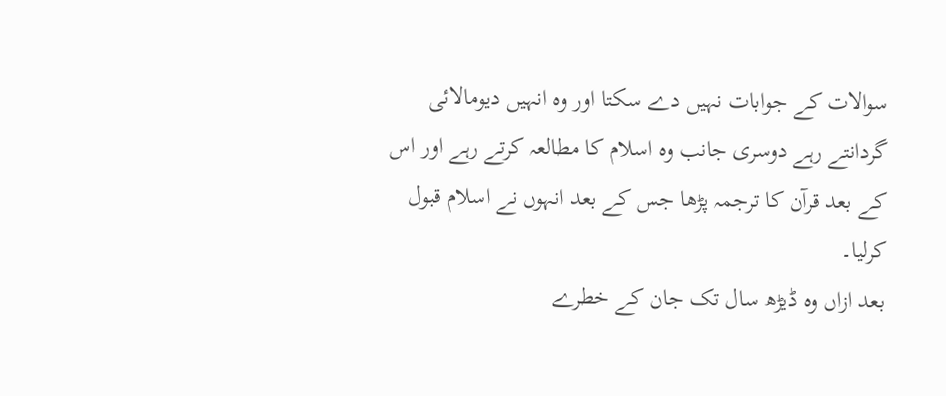سوالات کے جوابات نہیں دے سکتا اور وہ انہیں دیومالائی گردانتے رہے دوسری جانب وہ اسلام کا مطالعہ کرتے رہے اور اس کے بعد قرآن کا ترجمہ پڑھا جس کے بعد انہوں نے اسلام قبول کرلیا۔
بعد ازاں وہ ڈیڑھ سال تک جان کے خطرے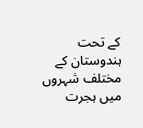کے تحت ہندوستان کے مختلف شہروں میں ہجرت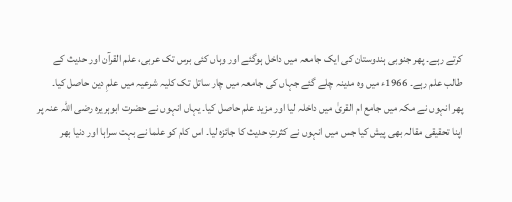کرتے رہے۔ پھر جنوبی ہندوستان کی ایک جامعہ میں داخل ہوگئے اور وہاں کئی برس تک عربی، علم القرآن اور حدیث کے طالب علم رہے۔ 1966ء میں وہ مدینہ چلے گئے جہاں کی جامعہ میں چار ساتل تک کلیہ شرعیہ میں علمِ دین حاصل کیا۔
پھر انہوں نے مکہ میں جامع ام القریٰ میں داخلہ لیا اور مزید علم حاصل کیا۔ یہاں انہوں نے حضرت ابوہریرہ رضی اللہ عنہ پر اپنا تحقیقی مقالہ بھی پیش کیا جس میں انہوں نے کثرتِ حدیث کا جائزہ لیا۔ اس کام کو علما نے بہت سراہا اور دنیا بھر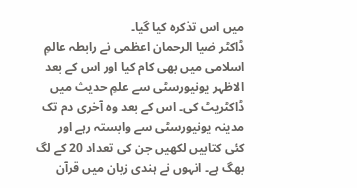میں اس تذکرہ کیا گیا۔
ڈاکٹر ضیا الرحمان اعظمی نے رابطہ عالمِ اسلامی میں بھی کام کیا اور اس کے بعد الاظہر یونیورسٹی سے علمِ حدیث میں ڈاکٹریٹ کی۔ اس کے بعد وہ آخری دم تک مدینہ یونیورسٹی سے وابستہ رہے اور کئی کتابیں لکھیں جن کی تعداد 20 کے لگ بھگ ہے۔ انہوں نے ہندی زبان میں قرآن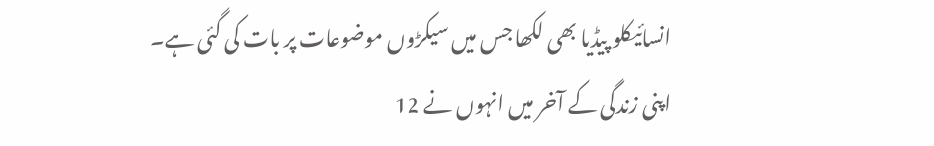انسائیکلو پیڈیا بھی لکھا جس میں سیکڑوں موضوعات پر بات کی گئی ہے۔
اپنی زندگی کے آخر میں انہوں نے 12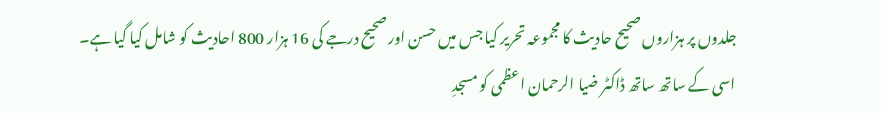جلدوں پر ہزاروں صحیح حادیث کا مجموعہ تحریر کیا جس میں حسن اور صحیح درجے کی 16 ہزار 800 احادیث کو شامل کیا گیا ہے۔
اسی کے ساتھ ساتھ ڈاکٹر ضیا الرحمان اعظمی کو مسجدِ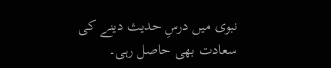نبوی میں درسِ حدیث دینے کی سعادت بھی حاصل رہی۔